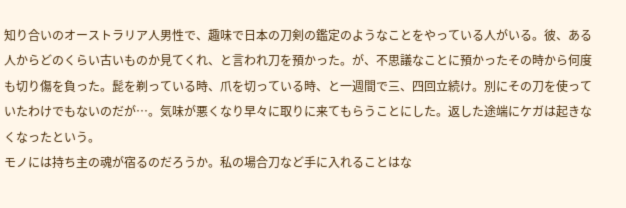知り合いのオーストラリア人男性で、趣味で日本の刀剣の鑑定のようなことをやっている人がいる。彼、ある人からどのくらい古いものか見てくれ、と言われ刀を預かった。が、不思議なことに預かったその時から何度も切り傷を負った。髭を剃っている時、爪を切っている時、と一週間で三、四回立続け。別にその刀を使っていたわけでもないのだが…。気味が悪くなり早々に取りに来てもらうことにした。返した途端にケガは起きなくなったという。
モノには持ち主の魂が宿るのだろうか。私の場合刀など手に入れることはな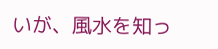いが、風水を知っ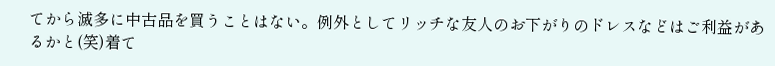てから滅多に中古品を買うことはない。例外としてリッチな友人のお下がりのドレスなどはご利益があるかと(笑)着て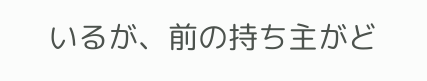いるが、前の持ち主がど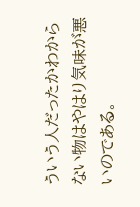ういう人だったかわからない物はやはり気味が悪いのである。